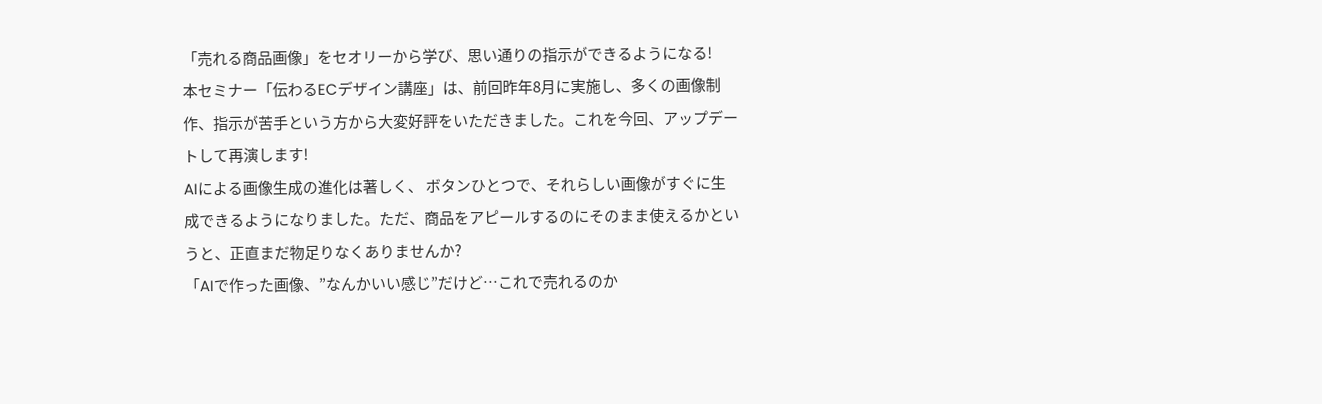「売れる商品画像」をセオリーから学び、思い通りの指示ができるようになる!
本セミナー「伝わるECデザイン講座」は、前回昨年8月に実施し、多くの画像制作、指示が苦手という方から大変好評をいただきました。これを今回、アップデートして再演します!
AIによる画像生成の進化は著しく、 ボタンひとつで、それらしい画像がすぐに生成できるようになりました。ただ、商品をアピールするのにそのまま使えるかというと、正直まだ物足りなくありませんか?
「AIで作った画像、”なんかいい感じ”だけど…これで売れるのか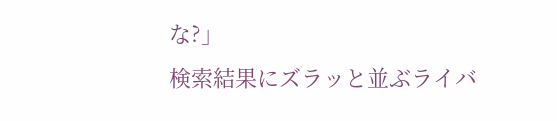な?」
検索結果にズラッと並ぶライバ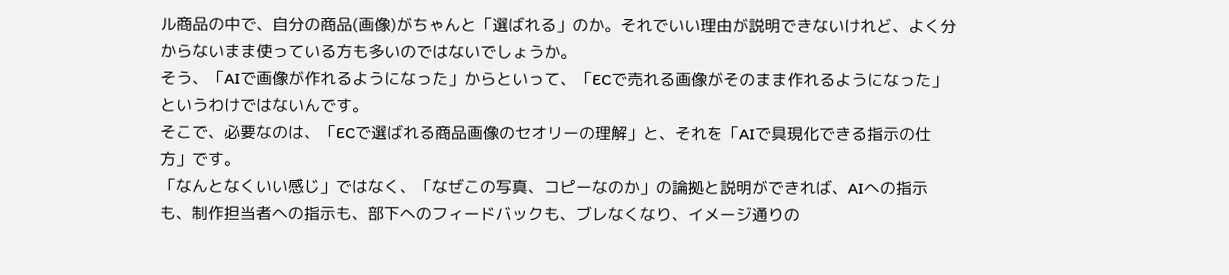ル商品の中で、自分の商品(画像)がちゃんと「選ばれる」のか。それでいい理由が説明できないけれど、よく分からないまま使っている方も多いのではないでしょうか。
そう、「AIで画像が作れるようになった」からといって、「ECで売れる画像がそのまま作れるようになった」というわけではないんです。
そこで、必要なのは、「ECで選ばれる商品画像のセオリーの理解」と、それを「AIで具現化できる指示の仕方」です。
「なんとなくいい感じ」ではなく、「なぜこの写真、コピーなのか」の論拠と説明ができれば、AIへの指示も、制作担当者への指示も、部下へのフィードバックも、ブレなくなり、イメージ通りの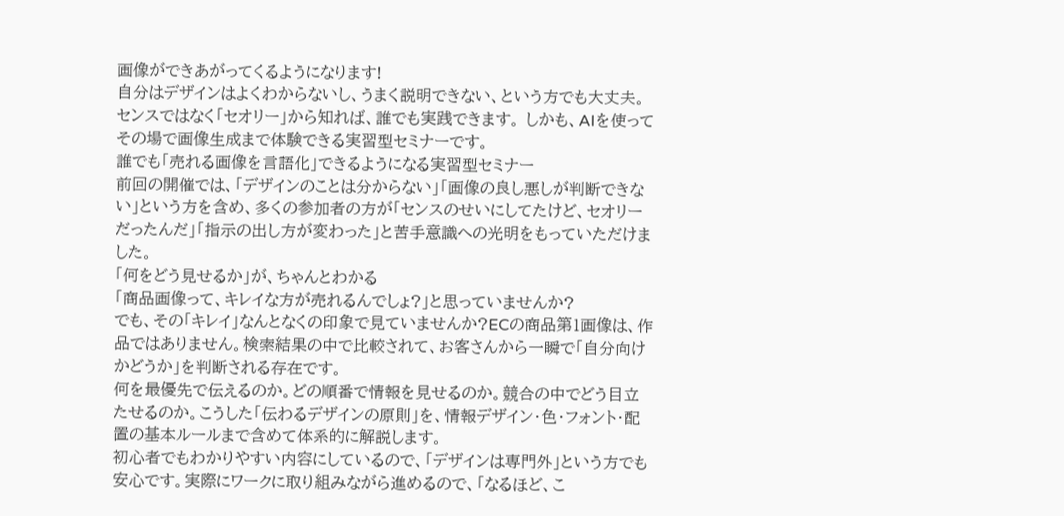画像ができあがってくるようになります!
自分はデザインはよくわからないし、うまく説明できない、という方でも大丈夫。センスではなく「セオリー」から知れば、誰でも実践できます。 しかも、AIを使ってその場で画像生成まで体験できる実習型セミナーです。
誰でも「売れる画像を言語化」できるようになる実習型セミナー
前回の開催では、「デザインのことは分からない」「画像の良し悪しが判断できない」という方を含め、多くの参加者の方が「センスのせいにしてたけど、セオリーだったんだ」「指示の出し方が変わった」と苦手意識への光明をもっていただけました。
「何をどう見せるか」が、ちゃんとわかる
「商品画像って、キレイな方が売れるんでしょ?」と思っていませんか?
でも、その「キレイ」なんとなくの印象で見ていませんか?ECの商品第1画像は、作品ではありません。検索結果の中で比較されて、お客さんから一瞬で「自分向けかどうか」を判断される存在です。
何を最優先で伝えるのか。どの順番で情報を見せるのか。競合の中でどう目立たせるのか。こうした「伝わるデザインの原則」を、情報デザイン・色・フォント・配置の基本ルールまで含めて体系的に解説します。
初心者でもわかりやすい内容にしているので、「デザインは専門外」という方でも安心です。実際にワークに取り組みながら進めるので、「なるほど、こ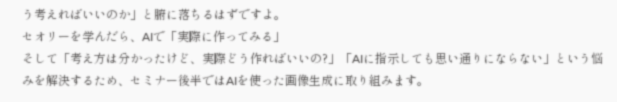う考えればいいのか」と腑に落ちるはずですよ。
セオリーを学んだら、AIで「実際に作ってみる」
そして「考え方は分かったけど、実際どう作ればいいの?」「AIに指示しても思い通りにならない」という悩みを解決するため、セミナー後半ではAIを使った画像生成に取り組みます。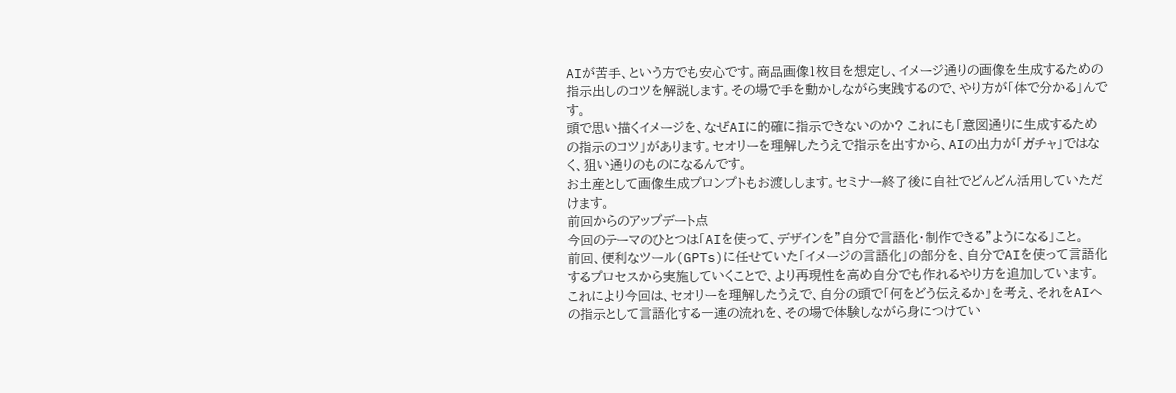AIが苦手、という方でも安心です。商品画像1枚目を想定し、イメージ通りの画像を生成するための指示出しのコツを解説します。その場で手を動かしながら実践するので、やり方が「体で分かる」んです。
頭で思い描くイメージを、なぜAIに的確に指示できないのか? これにも「意図通りに生成するための指示のコツ」があります。セオリーを理解したうえで指示を出すから、AIの出力が「ガチャ」ではなく、狙い通りのものになるんです。
お土産として画像生成プロンプトもお渡しします。セミナー終了後に自社でどんどん活用していただけます。
前回からのアップデート点
今回のテーマのひとつは「AIを使って、デザインを”自分で言語化・制作できる”ようになる」こと。
前回、便利なツール(GPTs)に任せていた「イメージの言語化」の部分を、自分でAIを使って言語化するプロセスから実施していくことで、より再現性を高め自分でも作れるやり方を追加しています。
これにより今回は、セオリーを理解したうえで、自分の頭で「何をどう伝えるか」を考え、それをAIへの指示として言語化する一連の流れを、その場で体験しながら身につけてい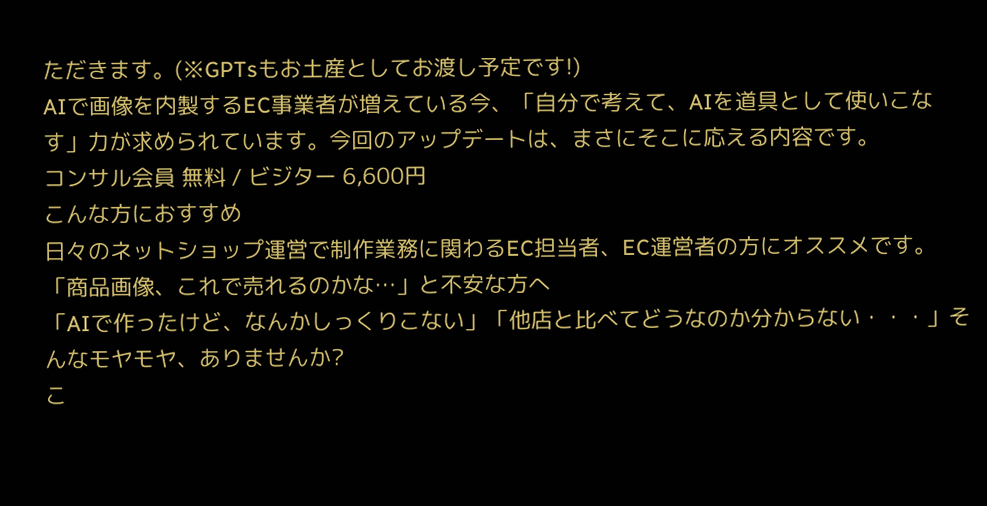ただきます。(※GPTsもお土産としてお渡し予定です!)
AIで画像を内製するEC事業者が増えている今、「自分で考えて、AIを道具として使いこなす」力が求められています。今回のアップデートは、まさにそこに応える内容です。
コンサル会員 無料 / ビジター 6,600円
こんな方におすすめ
日々のネットショップ運営で制作業務に関わるEC担当者、EC運営者の方にオススメです。
「商品画像、これで売れるのかな…」と不安な方へ
「AIで作ったけど、なんかしっくりこない」「他店と比べてどうなのか分からない・・・」そんなモヤモヤ、ありませんか?
こ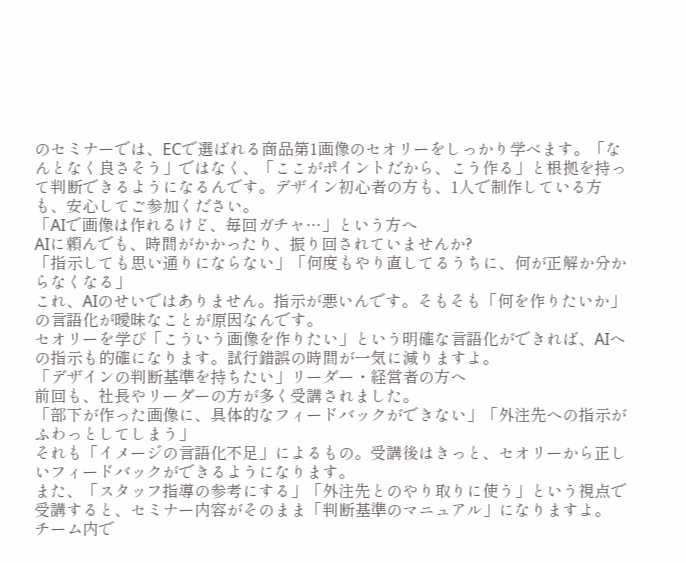のセミナーでは、ECで選ばれる商品第1画像のセオリーをしっかり学べます。「なんとなく良さそう」ではなく、「ここがポイントだから、こう作る」と根拠を持って判断できるようになるんです。デザイン初心者の方も、1人で制作している方も、安心してご参加ください。
「AIで画像は作れるけど、毎回ガチャ…」という方へ
AIに頼んでも、時間がかかったり、振り回されていませんか?
「指示しても思い通りにならない」「何度もやり直してるうちに、何が正解か分からなくなる」
これ、AIのせいではありません。指示が悪いんです。そもそも「何を作りたいか」の言語化が曖昧なことが原因なんです。
セオリーを学び「こういう画像を作りたい」という明確な言語化ができれば、AIへの指示も的確になります。試行錯誤の時間が一気に減りますよ。
「デザインの判断基準を持ちたい」リーダー・経営者の方へ
前回も、社長やリーダーの方が多く受講されました。
「部下が作った画像に、具体的なフィードバックができない」「外注先への指示がふわっとしてしまう」
それも「イメージの言語化不足」によるもの。受講後はきっと、セオリーから正しいフィードバックができるようになります。
また、「スタッフ指導の参考にする」「外注先とのやり取りに使う」という視点で受講すると、セミナー内容がそのまま「判断基準のマニュアル」になりますよ。
チーム内で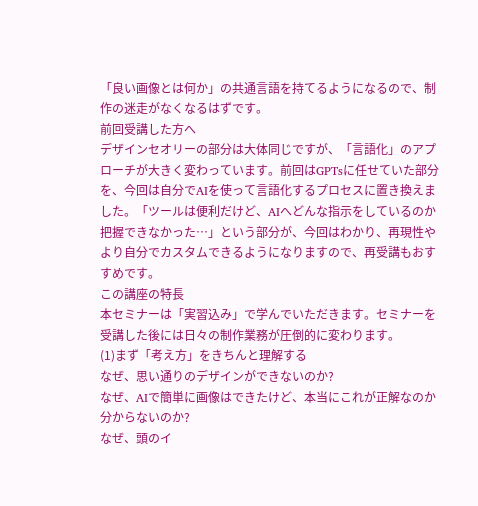「良い画像とは何か」の共通言語を持てるようになるので、制作の迷走がなくなるはずです。
前回受講した方へ
デザインセオリーの部分は大体同じですが、「言語化」のアプローチが大きく変わっています。前回はGPTsに任せていた部分を、今回は自分でAIを使って言語化するプロセスに置き換えました。「ツールは便利だけど、AIへどんな指示をしているのか把握できなかった…」という部分が、今回はわかり、再現性やより自分でカスタムできるようになりますので、再受講もおすすめです。
この講座の特長
本セミナーは「実習込み」で学んでいただきます。セミナーを受講した後には日々の制作業務が圧倒的に変わります。
(1)まず「考え方」をきちんと理解する
なぜ、思い通りのデザインができないのか?
なぜ、AIで簡単に画像はできたけど、本当にこれが正解なのか分からないのか?
なぜ、頭のイ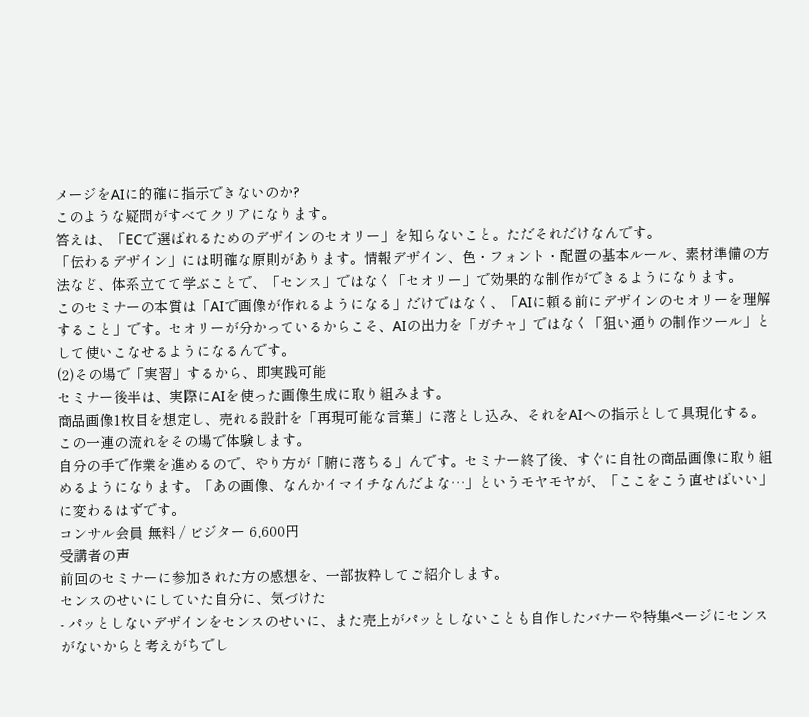メージをAIに的確に指示できないのか?
このような疑問がすべてクリアになります。
答えは、「ECで選ばれるためのデザインのセオリー」を知らないこと。ただそれだけなんです。
「伝わるデザイン」には明確な原則があります。情報デザイン、色・フォント・配置の基本ルール、素材準備の方法など、体系立てて学ぶことで、「センス」ではなく「セオリー」で効果的な制作ができるようになります。
このセミナーの本質は「AIで画像が作れるようになる」だけではなく、「AIに頼る前にデザインのセオリーを理解すること」です。セオリーが分かっているからこそ、AIの出力を「ガチャ」ではなく「狙い通りの制作ツール」として使いこなせるようになるんです。
(2)その場で「実習」するから、即実践可能
セミナー後半は、実際にAIを使った画像生成に取り組みます。
商品画像1枚目を想定し、売れる設計を「再現可能な言葉」に落とし込み、それをAIへの指示として具現化する。
この一連の流れをその場で体験します。
自分の手で作業を進めるので、やり方が「腑に落ちる」んです。セミナー終了後、すぐに自社の商品画像に取り組めるようになります。「あの画像、なんかイマイチなんだよな…」というモヤモヤが、「ここをこう直せばいい」に変わるはずです。
コンサル会員 無料 / ビジター 6,600円
受講者の声
前回のセミナーに参加された方の感想を、一部抜粋してご紹介します。
センスのせいにしていた自分に、気づけた
- パッとしないデザインをセンスのせいに、また売上がパッとしないことも自作したバナーや特集ページにセンスがないからと考えがちでし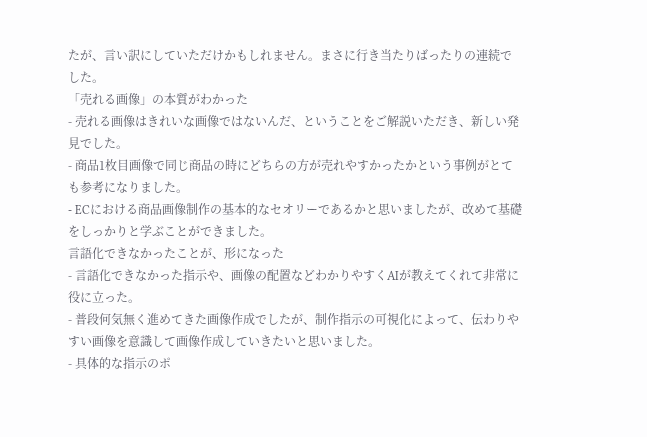たが、言い訳にしていただけかもしれません。まさに行き当たりばったりの連続でした。
「売れる画像」の本質がわかった
- 売れる画像はきれいな画像ではないんだ、ということをご解説いただき、新しい発見でした。
- 商品1枚目画像で同じ商品の時にどちらの方が売れやすかったかという事例がとても参考になりました。
- ECにおける商品画像制作の基本的なセオリーであるかと思いましたが、改めて基礎をしっかりと学ぶことができました。
言語化できなかったことが、形になった
- 言語化できなかった指示や、画像の配置などわかりやすくAIが教えてくれて非常に役に立った。
- 普段何気無く進めてきた画像作成でしたが、制作指示の可視化によって、伝わりやすい画像を意識して画像作成していきたいと思いました。
- 具体的な指示のポ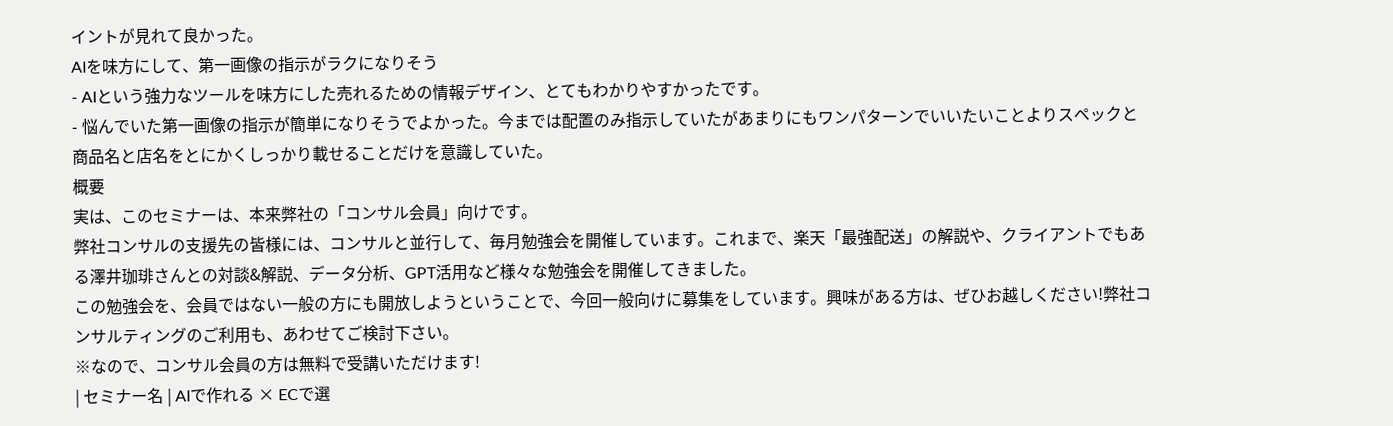イントが見れて良かった。
AIを味方にして、第一画像の指示がラクになりそう
- AIという強力なツールを味方にした売れるための情報デザイン、とてもわかりやすかったです。
- 悩んでいた第一画像の指示が簡単になりそうでよかった。今までは配置のみ指示していたがあまりにもワンパターンでいいたいことよりスペックと商品名と店名をとにかくしっかり載せることだけを意識していた。
概要
実は、このセミナーは、本来弊社の「コンサル会員」向けです。
弊社コンサルの支援先の皆様には、コンサルと並行して、毎月勉強会を開催しています。これまで、楽天「最強配送」の解説や、クライアントでもある澤井珈琲さんとの対談&解説、データ分析、GPT活用など様々な勉強会を開催してきました。
この勉強会を、会員ではない一般の方にも開放しようということで、今回一般向けに募集をしています。興味がある方は、ぜひお越しください!弊社コンサルティングのご利用も、あわせてご検討下さい。
※なので、コンサル会員の方は無料で受講いただけます!
| セミナー名 | AIで作れる × ECで選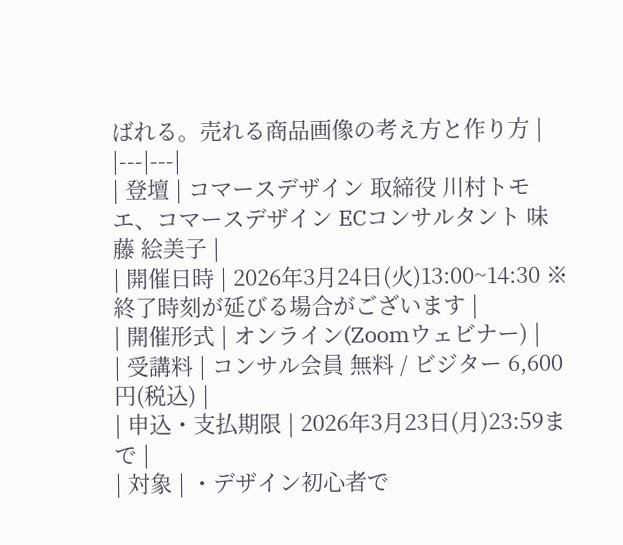ばれる。売れる商品画像の考え方と作り方 |
|---|---|
| 登壇 | コマースデザイン 取締役 川村トモエ、コマースデザイン ECコンサルタント 味藤 絵美子 |
| 開催日時 | 2026年3月24日(火)13:00~14:30 ※終了時刻が延びる場合がございます |
| 開催形式 | オンライン(Zoomウェビナー) |
| 受講料 | コンサル会員 無料 / ビジター 6,600円(税込) |
| 申込・支払期限 | 2026年3月23日(月)23:59まで |
| 対象 | ・デザイン初心者で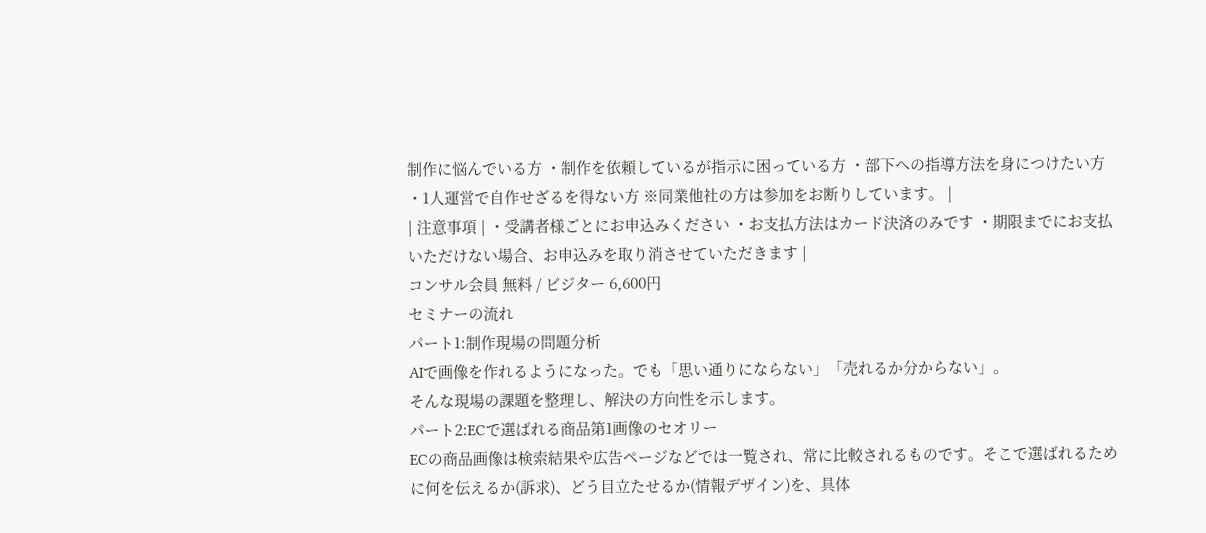制作に悩んでいる方 ・制作を依頼しているが指示に困っている方 ・部下への指導方法を身につけたい方 ・1人運営で自作せざるを得ない方 ※同業他社の方は参加をお断りしています。 |
| 注意事項 | ・受講者様ごとにお申込みください ・お支払方法はカード決済のみです ・期限までにお支払いただけない場合、お申込みを取り消させていただきます |
コンサル会員 無料 / ビジター 6,600円
セミナーの流れ
パート1:制作現場の問題分析
AIで画像を作れるようになった。でも「思い通りにならない」「売れるか分からない」。
そんな現場の課題を整理し、解決の方向性を示します。
パート2:ECで選ばれる商品第1画像のセオリー
ECの商品画像は検索結果や広告ページなどでは一覧され、常に比較されるものです。そこで選ばれるために何を伝えるか(訴求)、どう目立たせるか(情報デザイン)を、具体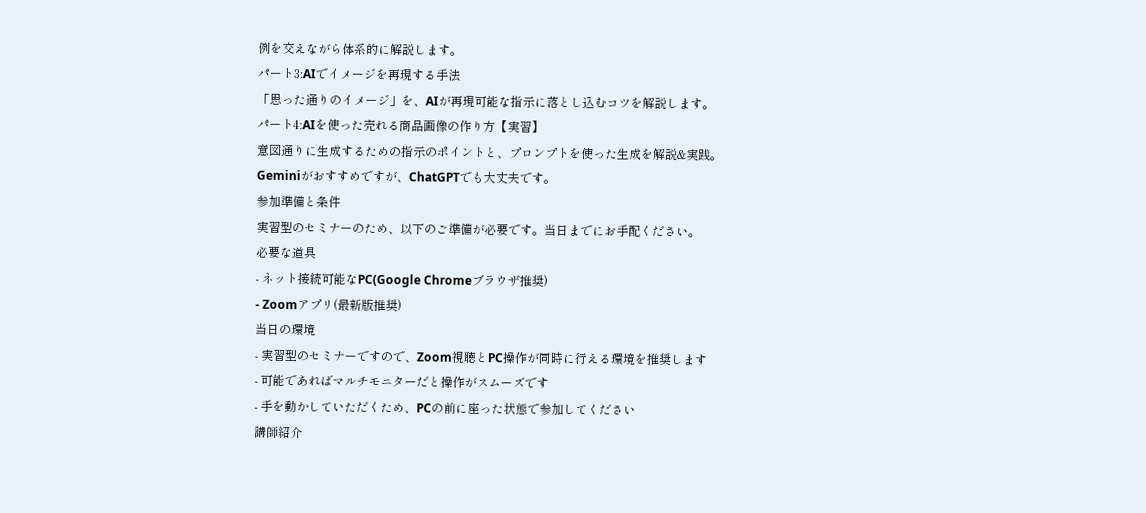例を交えながら体系的に解説します。
パート3:AIでイメージを再現する手法
「思った通りのイメージ」を、AIが再現可能な指示に落とし込むコツを解説します。
パート4:AIを使った売れる商品画像の作り方【実習】
意図通りに生成するための指示のポイントと、プロンプトを使った生成を解説&実践。
Geminiがおすすめですが、ChatGPTでも大丈夫です。
参加準備と条件
実習型のセミナーのため、以下のご準備が必要です。当日までにお手配ください。
必要な道具
- ネット接続可能なPC(Google Chromeブラウザ推奨)
- Zoomアプリ(最新版推奨)
当日の環境
- 実習型のセミナーですので、Zoom視聴とPC操作が同時に行える環境を推奨します
- 可能であればマルチモニターだと操作がスムーズです
- 手を動かしていただくため、PCの前に座った状態で参加してください
講師紹介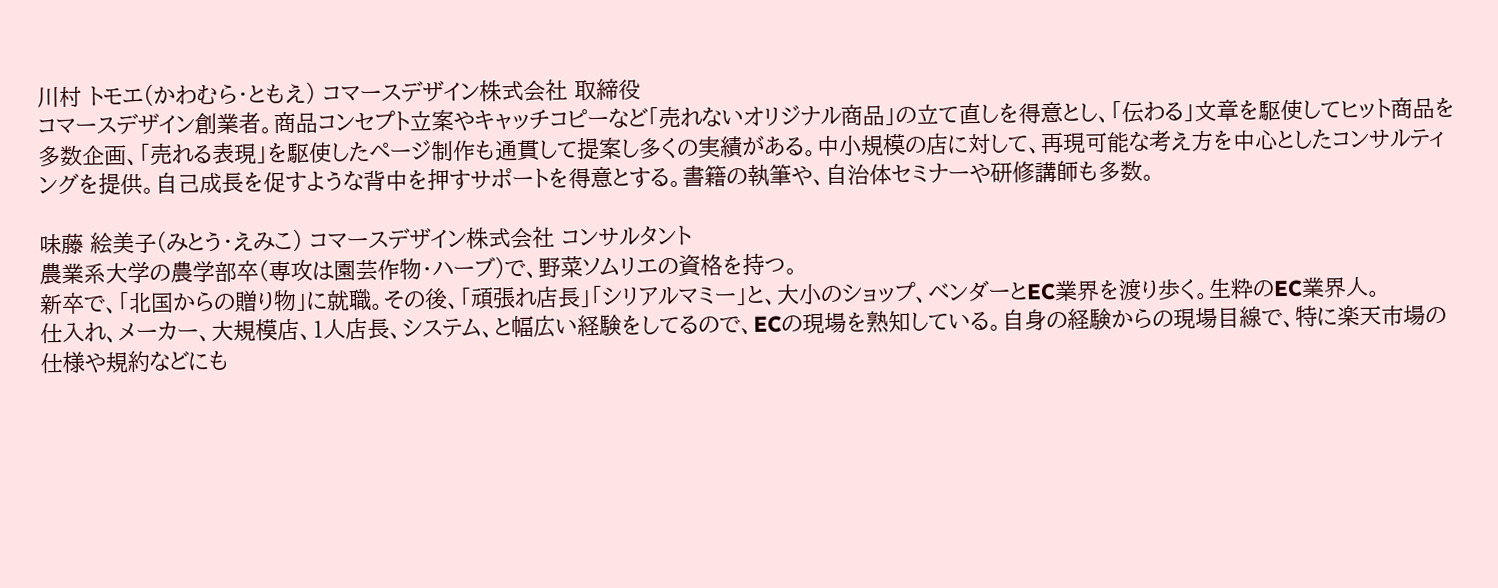川村 トモエ(かわむら・ともえ) コマースデザイン株式会社 取締役
コマースデザイン創業者。商品コンセプト立案やキャッチコピーなど「売れないオリジナル商品」の立て直しを得意とし、「伝わる」文章を駆使してヒット商品を多数企画、「売れる表現」を駆使したページ制作も通貫して提案し多くの実績がある。中小規模の店に対して、再現可能な考え方を中心としたコンサルティングを提供。自己成長を促すような背中を押すサポートを得意とする。書籍の執筆や、自治体セミナーや研修講師も多数。

味藤 絵美子(みとう・えみこ) コマースデザイン株式会社 コンサルタント
農業系大学の農学部卒(専攻は園芸作物・ハーブ)で、野菜ソムリエの資格を持つ。
新卒で、「北国からの贈り物」に就職。その後、「頑張れ店長」「シリアルマミー」と、大小のショップ、ベンダーとEC業界を渡り歩く。生粋のEC業界人。
仕入れ、メーカー、大規模店、1人店長、システム、と幅広い経験をしてるので、ECの現場を熟知している。自身の経験からの現場目線で、特に楽天市場の仕様や規約などにも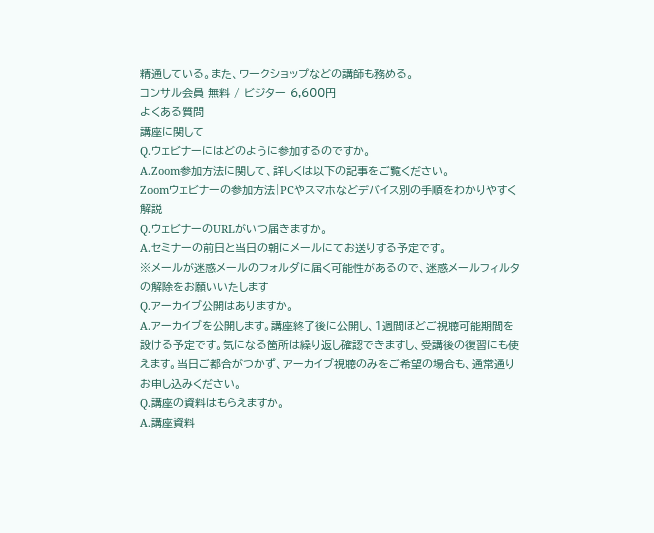精通している。また、ワークショップなどの講師も務める。
コンサル会員 無料 / ビジター 6,600円
よくある質問
講座に関して
Q.ウェビナーにはどのように参加するのですか。
A.Zoom参加方法に関して、詳しくは以下の記事をご覧ください。
Zoomウェビナーの参加方法|PCやスマホなどデバイス別の手順をわかりやすく解説
Q.ウェビナーのURLがいつ届きますか。
A.セミナーの前日と当日の朝にメールにてお送りする予定です。
※メールが迷惑メールのフォルダに届く可能性があるので、迷惑メールフィルタの解除をお願いいたします
Q.アーカイブ公開はありますか。
A.アーカイブを公開します。講座終了後に公開し、1週間ほどご視聴可能期間を設ける予定です。気になる箇所は繰り返し確認できますし、受講後の復習にも使えます。当日ご都合がつかず、アーカイブ視聴のみをご希望の場合も、通常通りお申し込みください。
Q.講座の資料はもらえますか。
A.講座資料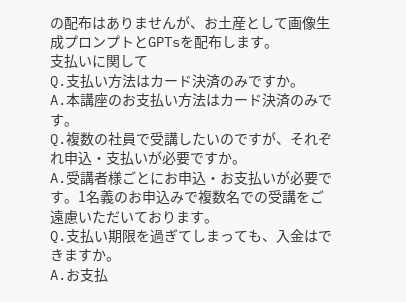の配布はありませんが、お土産として画像生成プロンプトとGPTsを配布します。
支払いに関して
Q.支払い方法はカード決済のみですか。
A.本講座のお支払い方法はカード決済のみです。
Q.複数の社員で受講したいのですが、それぞれ申込・支払いが必要ですか。
A.受講者様ごとにお申込・お支払いが必要です。1名義のお申込みで複数名での受講をご遠慮いただいております。
Q.支払い期限を過ぎてしまっても、入金はできますか。
A.お支払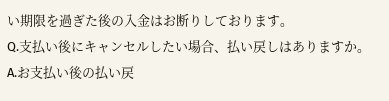い期限を過ぎた後の入金はお断りしております。
Q.支払い後にキャンセルしたい場合、払い戻しはありますか。
A.お支払い後の払い戻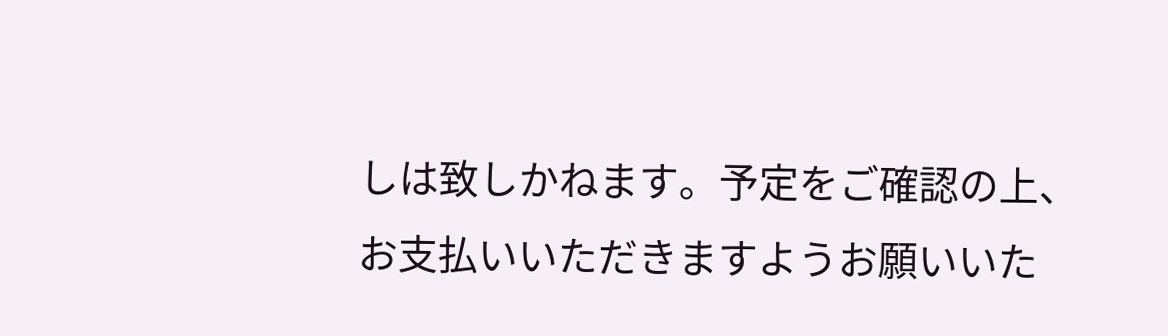しは致しかねます。予定をご確認の上、お支払いいただきますようお願いいた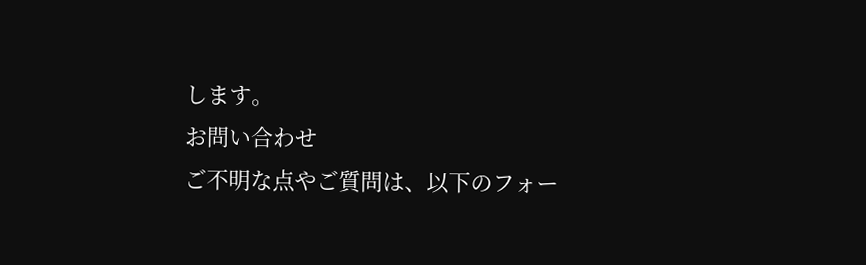します。
お問い合わせ
ご不明な点やご質問は、以下のフォー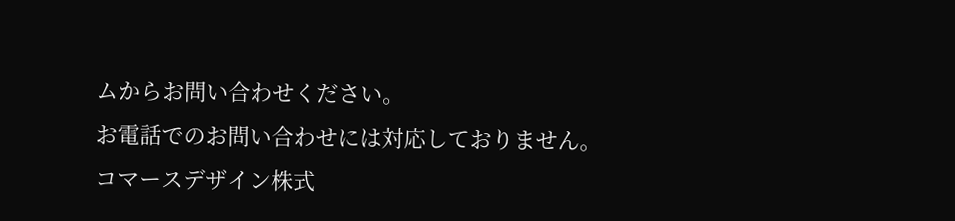ムからお問い合わせください。
お電話でのお問い合わせには対応しておりません。
コマースデザイン株式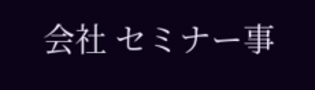会社 セミナー事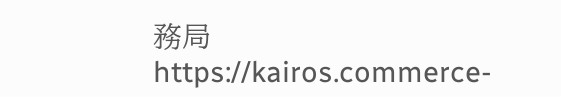務局
https://kairos.commerce-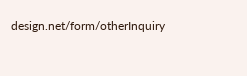design.net/form/otherInquiry